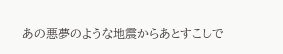あの悪夢のような地震からあとすこしで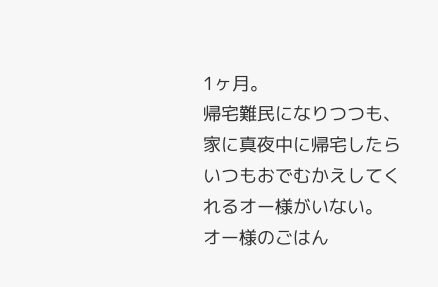1ヶ月。
帰宅難民になりつつも、家に真夜中に帰宅したら
いつもおでむかえしてくれるオー様がいない。
オー様のごはん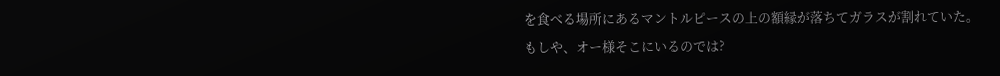を食べる場所にあるマントルピースの上の額縁が落ちてガラスが割れていた。
もしや、オー様そこにいるのでは?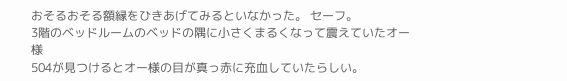おそるおそる額縁をひきあげてみるといなかった。 セーフ。
3階のベッドルームのベッドの隅に小さくまるくなって震えていたオー様
504が見つけるとオー様の目が真っ赤に充血していたらしい。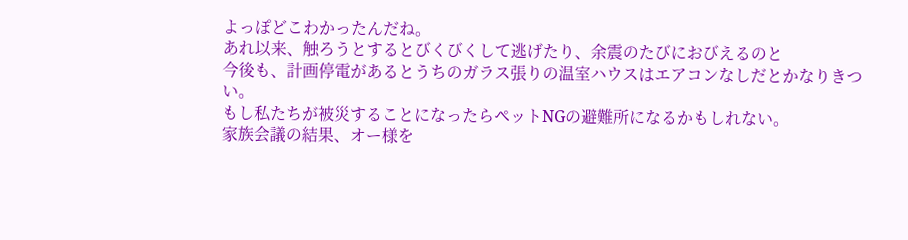よっぽどこわかったんだね。
あれ以来、触ろうとするとびくびくして逃げたり、余震のたびにおびえるのと
今後も、計画停電があるとうちのガラス張りの温室ハウスはエアコンなしだとかなりきつい。
もし私たちが被災することになったらペットNGの避難所になるかもしれない。
家族会議の結果、オー様を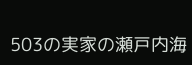503の実家の瀬戸内海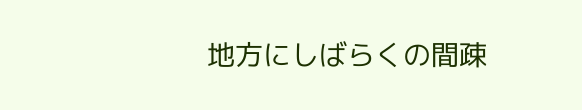地方にしばらくの間疎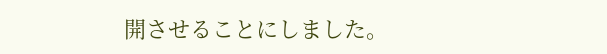開させることにしました。